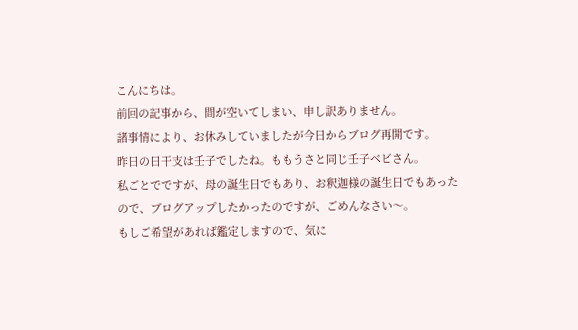こんにちは。
前回の記事から、間が空いてしまい、申し訳ありません。
諸事情により、お休みしていましたが今日からブログ再開です。
昨日の日干支は壬子でしたね。ももうさと同じ壬子ベビさん。
私ごとでですが、母の誕生日でもあり、お釈迦様の誕生日でもあったので、ブログアップしたかったのですが、ごめんなさい〜。
もしご希望があれば鑑定しますので、気に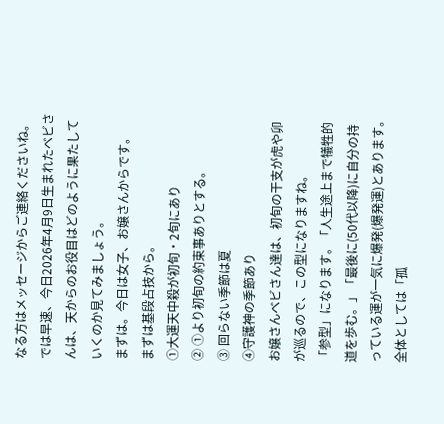なる方はメッセージからご連絡くださいね。
では早速、今日2026年4月9日生まれたベビさんは、天からのお役目はどのように果たしていくのか見てみましょう。
まずは。今日は女子、お嬢さんからです。
まずは基段占技から。
①大運天中殺が初旬・2旬にあり
② ①より初旬の約束事ありとする。
③ 回らない季節は夏
④守護神の季節あり
お嬢さんベビさん達は、初旬の干支が虎や卯が巡るので、この型になりますね。
「参型」になります。「人生途上まで犠牲的道を歩む。」「最後に(50代以降)に自分の持っている運が一気に爆発(爆発運)とあります。
全体としては「孤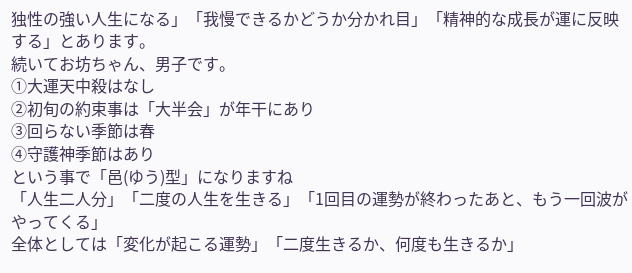独性の強い人生になる」「我慢できるかどうか分かれ目」「精神的な成長が運に反映する」とあります。
続いてお坊ちゃん、男子です。
①大運天中殺はなし
②初旬の約束事は「大半会」が年干にあり
③回らない季節は春
④守護神季節はあり
という事で「邑(ゆう)型」になりますね
「人生二人分」「二度の人生を生きる」「1回目の運勢が終わったあと、もう一回波がやってくる」
全体としては「変化が起こる運勢」「二度生きるか、何度も生きるか」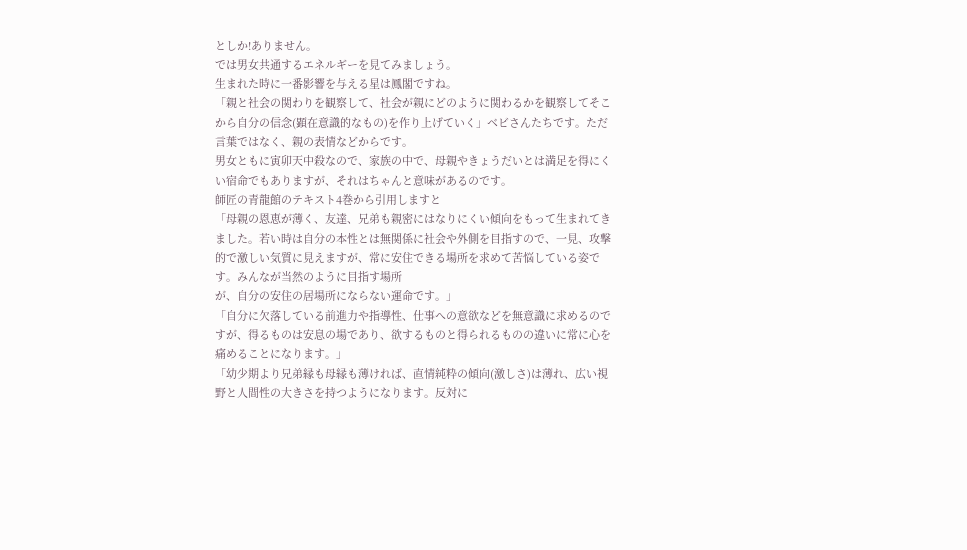としか!ありません。
では男女共通するエネルギーを見てみましょう。
生まれた時に一番影響を与える星は鳳閣ですね。
「親と社会の関わりを観察して、社会が親にどのように関わるかを観察してそこから自分の信念(顕在意識的なもの)を作り上げていく」ベビさんたちです。ただ言葉ではなく、親の表情などからです。
男女ともに寅卯天中殺なので、家族の中で、母親やきょうだいとは満足を得にくい宿命でもありますが、それはちゃんと意味があるのです。
師匠の青龍館のテキスト4巻から引用しますと
「母親の恩恵が薄く、友達、兄弟も親密にはなりにくい傾向をもって生まれてきました。若い時は自分の本性とは無関係に社会や外側を目指すので、一見、攻撃的で激しい気質に見えますが、常に安住できる場所を求めて苦悩している姿です。みんなが当然のように目指す場所
が、自分の安住の居場所にならない運命です。」
「自分に欠落している前進力や指導性、仕事への意欲などを無意識に求めるのですが、得るものは安息の場であり、欲するものと得られるものの違いに常に心を痛めることになります。」
「幼少期より兄弟縁も母縁も薄ければ、直情純粋の傾向(激しさ)は薄れ、広い視野と人間性の大きさを持つようになります。反対に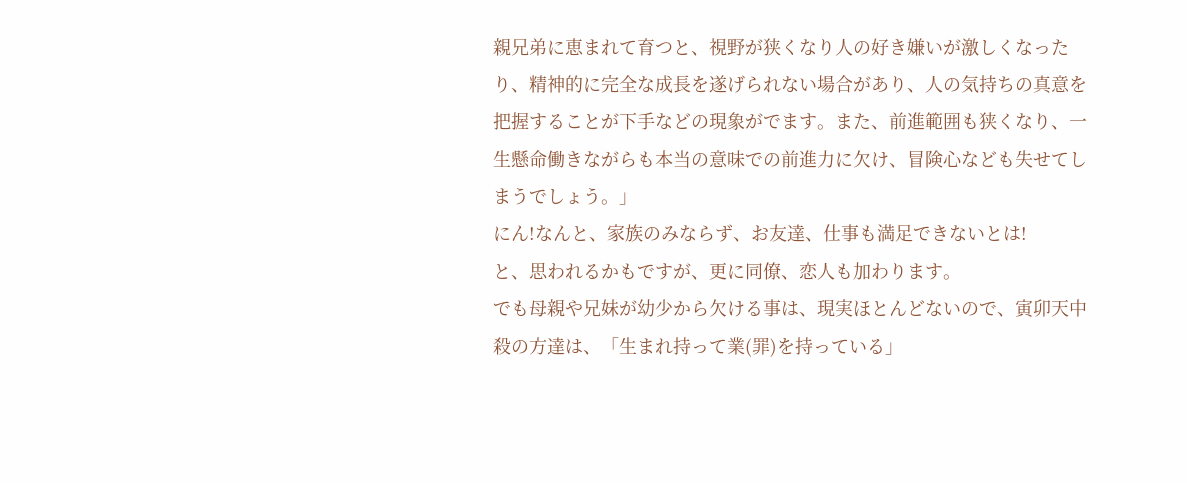親兄弟に恵まれて育つと、視野が狭くなり人の好き嫌いが激しくなったり、精神的に完全な成長を遂げられない場合があり、人の気持ちの真意を把握することが下手などの現象がでます。また、前進範囲も狭くなり、一生懸命働きながらも本当の意味での前進力に欠け、冒険心なども失せてしまうでしょう。」
にん!なんと、家族のみならず、お友達、仕事も満足できないとは!
と、思われるかもですが、更に同僚、恋人も加わります。
でも母親や兄妹が幼少から欠ける事は、現実ほとんどないので、寅卯天中殺の方達は、「生まれ持って業(罪)を持っている」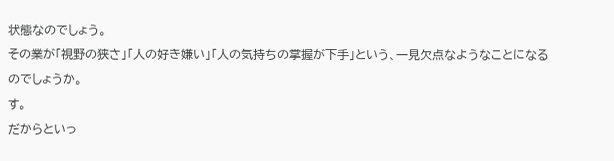状態なのでしょう。
その業が「視野の狭さ」「人の好き嫌い」「人の気持ちの掌握が下手」という、一見欠点なようなことになるのでしょうか。
す。
だからといっ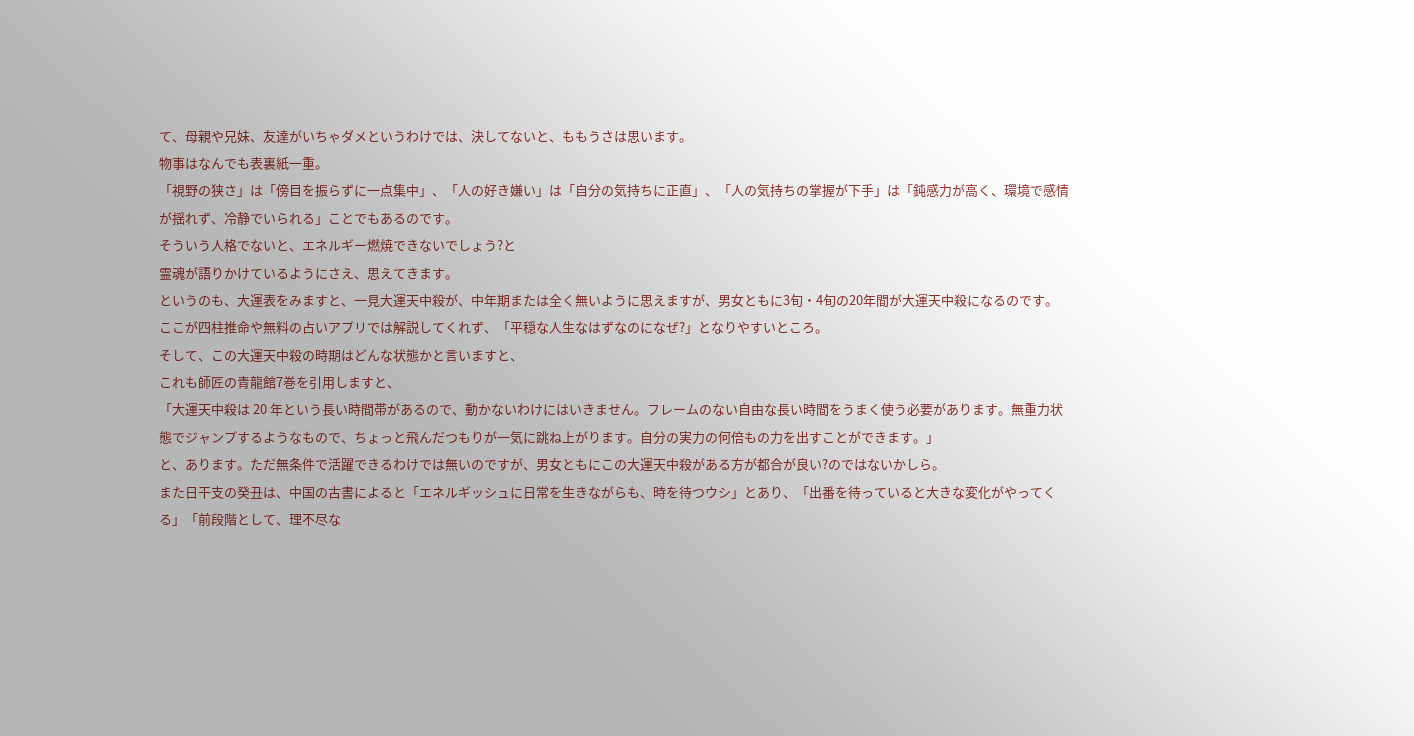て、母親や兄妹、友達がいちゃダメというわけでは、決してないと、ももうさは思います。
物事はなんでも表裏紙一重。
「視野の狭さ」は「傍目を振らずに一点集中」、「人の好き嫌い」は「自分の気持ちに正直」、「人の気持ちの掌握が下手」は「鈍感力が高く、環境で感情が揺れず、冷静でいられる」ことでもあるのです。
そういう人格でないと、エネルギー燃焼できないでしょう?と
霊魂が語りかけているようにさえ、思えてきます。
というのも、大運表をみますと、一見大運天中殺が、中年期または全く無いように思えますが、男女ともに3旬・4旬の20年間が大運天中殺になるのです。
ここが四柱推命や無料の占いアプリでは解説してくれず、「平穏な人生なはずなのになぜ?」となりやすいところ。
そして、この大運天中殺の時期はどんな状態かと言いますと、
これも師匠の青龍館7巻を引用しますと、
「大運天中殺は 20 年という長い時間帯があるので、動かないわけにはいきません。フレームのない自由な長い時間をうまく使う必要があります。無重力状態でジャンプするようなもので、ちょっと飛んだつもりが一気に跳ね上がります。自分の実力の何倍もの力を出すことができます。」
と、あります。ただ無条件で活躍できるわけでは無いのですが、男女ともにこの大運天中殺がある方が都合が良い?のではないかしら。
また日干支の癸丑は、中国の古書によると「エネルギッシュに日常を生きながらも、時を待つウシ」とあり、「出番を待っていると大きな変化がやってくる」「前段階として、理不尽な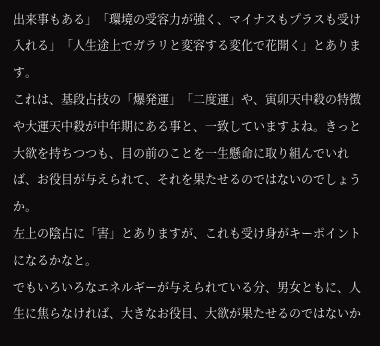出来事もある」「環境の受容力が強く、マイナスもプラスも受け入れる」「人生途上でガラリと変容する変化で花開く」とあります。
これは、基段占技の「爆発運」「二度運」や、寅卯天中殺の特徴や大運天中殺が中年期にある事と、一致していますよね。きっと大欲を持ちつつも、目の前のことを一生懸命に取り組んでいれば、お役目が与えられて、それを果たせるのではないのでしょうか。
左上の陰占に「害」とありますが、これも受け身がキーポイントになるかなと。
でもいろいろなエネルギーが与えられている分、男女ともに、人生に焦らなければ、大きなお役目、大欲が果たせるのではないか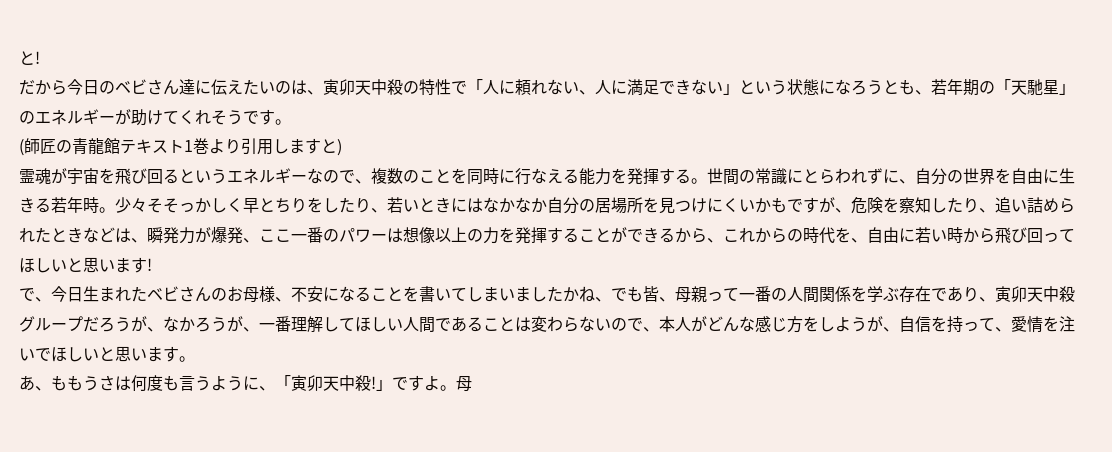と!
だから今日のベビさん達に伝えたいのは、寅卯天中殺の特性で「人に頼れない、人に満足できない」という状態になろうとも、若年期の「天馳星」のエネルギーが助けてくれそうです。
(師匠の青龍館テキスト1巻より引用しますと)
霊魂が宇宙を飛び回るというエネルギーなので、複数のことを同時に行なえる能力を発揮する。世間の常識にとらわれずに、自分の世界を自由に生きる若年時。少々そそっかしく早とちりをしたり、若いときにはなかなか自分の居場所を見つけにくいかもですが、危険を察知したり、追い詰められたときなどは、瞬発力が爆発、ここ一番のパワーは想像以上の力を発揮することができるから、これからの時代を、自由に若い時から飛び回ってほしいと思います!
で、今日生まれたベビさんのお母様、不安になることを書いてしまいましたかね、でも皆、母親って一番の人間関係を学ぶ存在であり、寅卯天中殺グループだろうが、なかろうが、一番理解してほしい人間であることは変わらないので、本人がどんな感じ方をしようが、自信を持って、愛情を注いでほしいと思います。
あ、ももうさは何度も言うように、「寅卯天中殺!」ですよ。母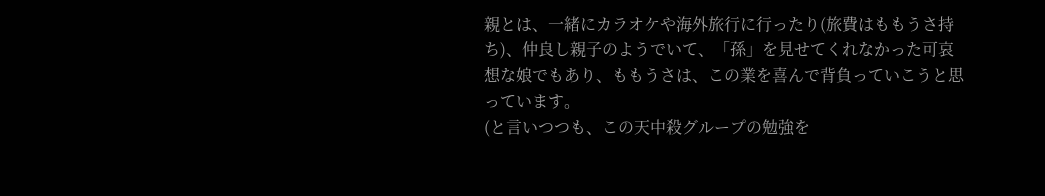親とは、一緒にカラオケや海外旅行に行ったり(旅費はももうさ持ち)、仲良し親子のようでいて、「孫」を見せてくれなかった可哀想な娘でもあり、ももうさは、この業を喜んで背負っていこうと思っています。
(と言いつつも、この天中殺グループの勉強を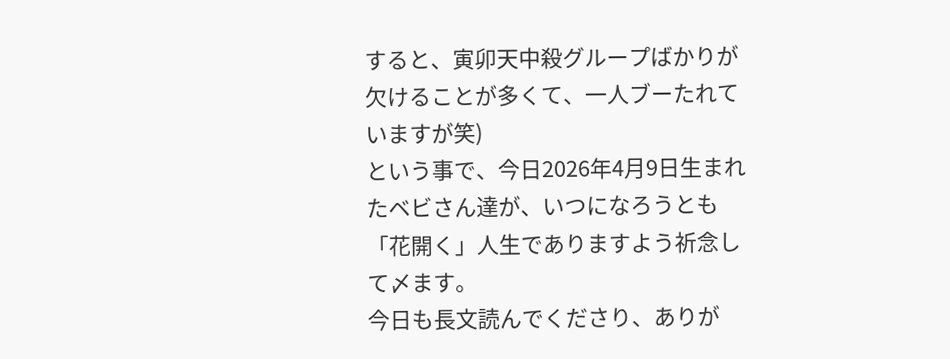すると、寅卯天中殺グループばかりが欠けることが多くて、一人ブーたれていますが笑)
という事で、今日2026年4月9日生まれたベビさん達が、いつになろうとも「花開く」人生でありますよう祈念して〆ます。
今日も長文読んでくださり、ありが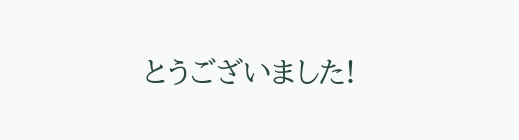とうございました!